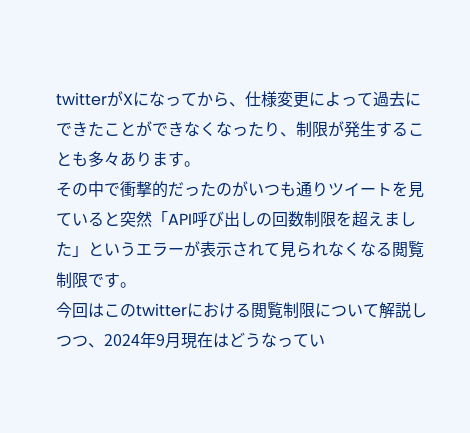twitterがXになってから、仕様変更によって過去にできたことができなくなったり、制限が発生することも多々あります。
その中で衝撃的だったのがいつも通りツイートを見ていると突然「API呼び出しの回数制限を超えました」というエラーが表示されて見られなくなる閲覧制限です。
今回はこのtwitterにおける閲覧制限について解説しつつ、2024年9月現在はどうなってい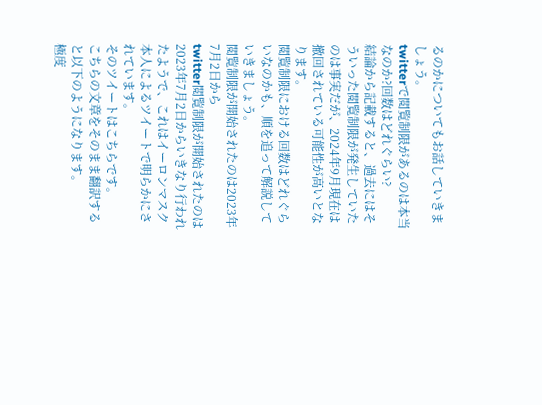るのかについてもお話していきましょう。
twitterで閲覧制限があるのは本当なのか?回数はどれぐらい?
結論から記載すると、過去にはそういった閲覧制限が発生していたのは事実だが、2024年9月現在は撤回されている可能性が高いとなります。
閲覧制限における回数はどれぐらいなのかも、順を追って解説していきましょう。
閲覧制限が開始されたのは2023年7月2日から
twitter閲覧制限が開始されたのは2023年7月2日からいきなり行われたようで、これはイーロンマスク本人によるツイートで明らかにされています。
そのツイートはこちらです。
こちらの文章をそのまま翻訳すると以下のようになります。
極度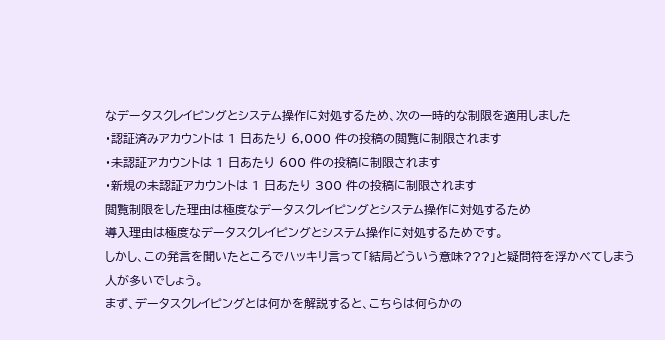なデータスクレイピングとシステム操作に対処するため、次の一時的な制限を適用しました
・認証済みアカウントは 1 日あたり 6,000 件の投稿の閲覧に制限されます
・未認証アカウントは 1 日あたり 600 件の投稿に制限されます
・新規の未認証アカウントは 1 日あたり 300 件の投稿に制限されます
閲覧制限をした理由は極度なデータスクレイピングとシステム操作に対処するため
導入理由は極度なデータスクレイピングとシステム操作に対処するためです。
しかし、この発言を聞いたところでハッキリ言って「結局どういう意味???」と疑問符を浮かべてしまう人が多いでしょう。
まず、データスクレイピングとは何かを解説すると、こちらは何らかの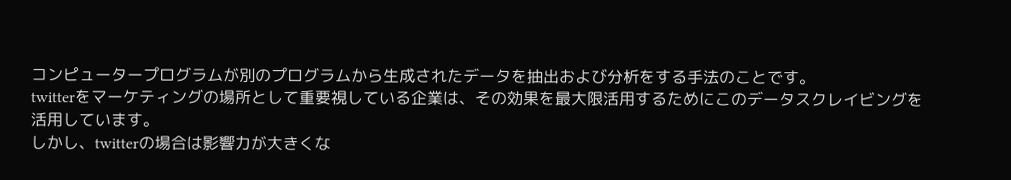コンピュータープログラムが別のプログラムから生成されたデータを抽出および分析をする手法のことです。
twitterをマーケティングの場所として重要視している企業は、その効果を最大限活用するためにこのデータスクレイビングを活用しています。
しかし、twitterの場合は影響力が大きくな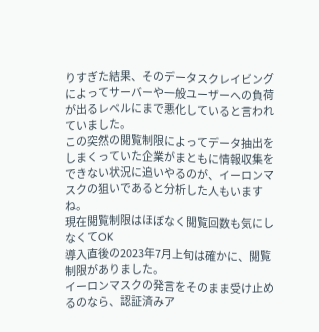りすぎた結果、そのデータスクレイビングによってサーバーや一般ユーザーへの負荷が出るレベルにまで悪化していると言われていました。
この突然の閲覧制限によってデータ抽出をしまくっていた企業がまともに情報収集をできない状況に追いやるのが、イーロンマスクの狙いであると分析した人もいますね。
現在閲覧制限はほぼなく閲覧回数も気にしなくてOK
導入直後の2023年7月上旬は確かに、閲覧制限がありました。
イーロンマスクの発言をそのまま受け止めるのなら、認証済みア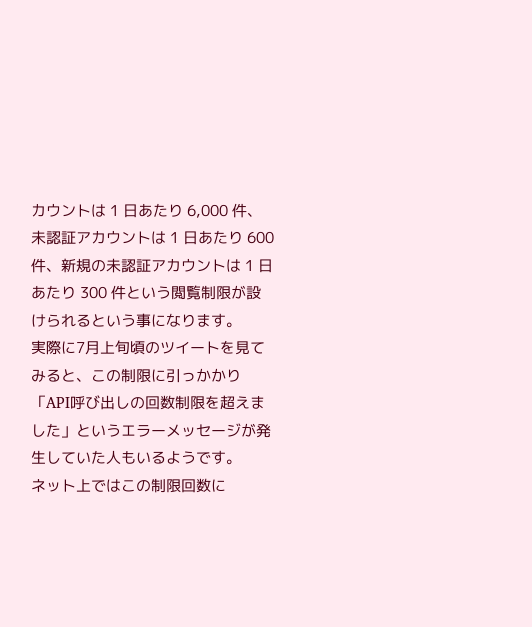カウントは 1 日あたり 6,000 件、未認証アカウントは 1 日あたり 600 件、新規の未認証アカウントは 1 日あたり 300 件という閲覧制限が設けられるという事になります。
実際に7月上旬頃のツイートを見てみると、この制限に引っかかり「API呼び出しの回数制限を超えました」というエラーメッセージが発生していた人もいるようです。
ネット上ではこの制限回数に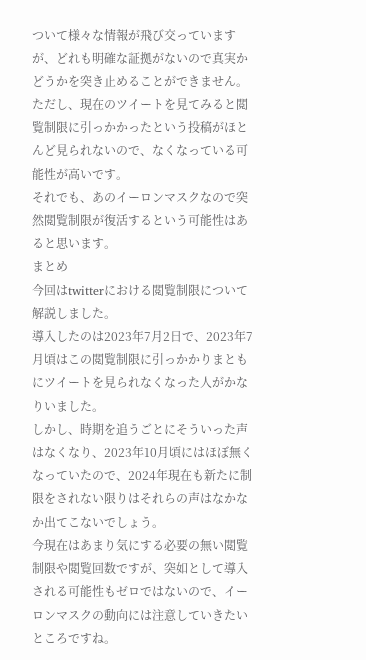ついて様々な情報が飛び交っていますが、どれも明確な証拠がないので真実かどうかを突き止めることができません。
ただし、現在のツイートを見てみると閲覧制限に引っかかったという投稿がほとんど見られないので、なくなっている可能性が高いです。
それでも、あのイーロンマスクなので突然閲覧制限が復活するという可能性はあると思います。
まとめ
今回はtwitterにおける閲覧制限について解説しました。
導入したのは2023年7月2日で、2023年7月頃はこの閲覧制限に引っかかりまともにツイートを見られなくなった人がかなりいました。
しかし、時期を追うごとにそういった声はなくなり、2023年10月頃にはほぼ無くなっていたので、2024年現在も新たに制限をされない限りはそれらの声はなかなか出てこないでしょう。
今現在はあまり気にする必要の無い閲覧制限や閲覧回数ですが、突如として導入される可能性もゼロではないので、イーロンマスクの動向には注意していきたいところですね。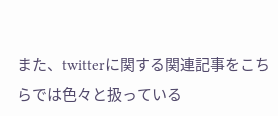また、twitterに関する関連記事をこちらでは色々と扱っている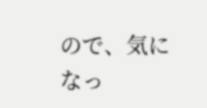ので、気になっ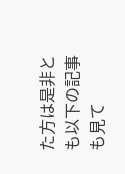た方は是非とも以下の記事も見て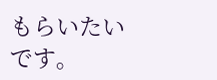もらいたいです。